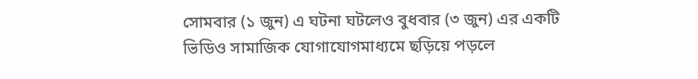সোমবার (১ জুন) এ ঘটনা ঘটলেও বুধবার (৩ জুন) এর একটি ভিডিও সামাজিক যোগাযোগমাধ্যমে ছড়িয়ে পড়লে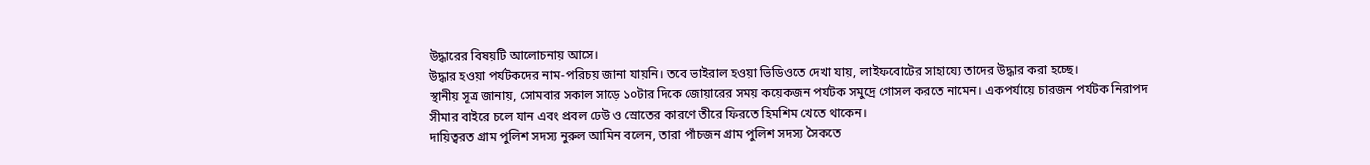উদ্ধারের বিষয়টি আলোচনায় আসে।
উদ্ধার হওয়া পর্যটকদের নাম-পরিচয় জানা যায়নি। তবে ভাইরাল হওয়া ভিডিওতে দেখা যায়, লাইফবোটের সাহায্যে তাদের উদ্ধার করা হচ্ছে।
স্থানীয় সূত্র জানায়, সোমবার সকাল সাড়ে ১০টার দিকে জোয়ারের সময় কয়েকজন পর্যটক সমুদ্রে গোসল করতে নামেন। একপর্যায়ে চারজন পর্যটক নিরাপদ সীমার বাইরে চলে যান এবং প্রবল ঢেউ ও স্রোতের কারণে তীরে ফিরতে হিমশিম খেতে থাকেন।
দায়িত্বরত গ্রাম পুলিশ সদস্য নুরুল আমিন বলেন, তারা পাঁচজন গ্রাম পুলিশ সদস্য সৈকতে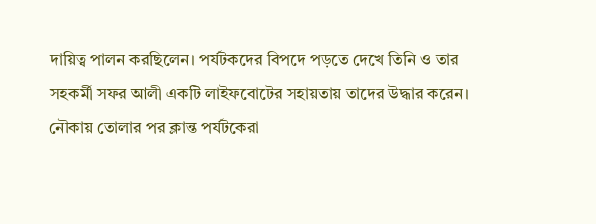দায়িত্ব পালন করছিলেন। পর্যটকদের বিপদে পড়তে দেখে তিনি ও তার সহকর্মী সফর আলী একটি লাইফবোটের সহায়তায় তাদের উদ্ধার করেন। নৌকায় তোলার পর ক্লান্ত পর্যটকেরা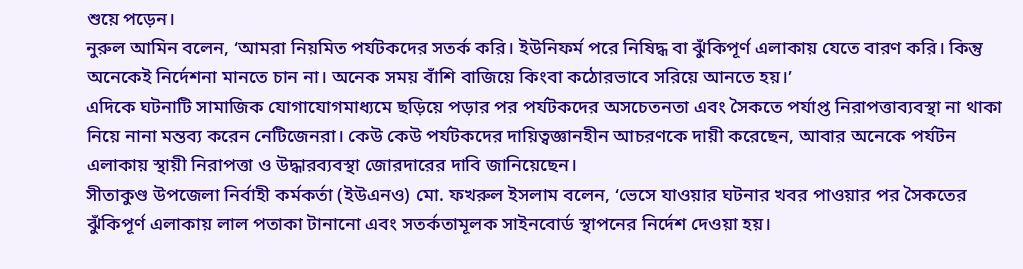শুয়ে পড়েন।
নুরুল আমিন বলেন, ‘আমরা নিয়মিত পর্যটকদের সতর্ক করি। ইউনিফর্ম পরে নিষিদ্ধ বা ঝুঁকিপূর্ণ এলাকায় যেতে বারণ করি। কিন্তু অনেকেই নির্দেশনা মানতে চান না। অনেক সময় বাঁশি বাজিয়ে কিংবা কঠোরভাবে সরিয়ে আনতে হয়।’
এদিকে ঘটনাটি সামাজিক যোগাযোগমাধ্যমে ছড়িয়ে পড়ার পর পর্যটকদের অসচেতনতা এবং সৈকতে পর্যাপ্ত নিরাপত্তাব্যবস্থা না থাকা নিয়ে নানা মন্তব্য করেন নেটিজেনরা। কেউ কেউ পর্যটকদের দায়িত্বজ্ঞানহীন আচরণকে দায়ী করেছেন, আবার অনেকে পর্যটন এলাকায় স্থায়ী নিরাপত্তা ও উদ্ধারব্যবস্থা জোরদারের দাবি জানিয়েছেন।
সীতাকুণ্ড উপজেলা নির্বাহী কর্মকর্তা (ইউএনও) মো. ফখরুল ইসলাম বলেন, ‘ভেসে যাওয়ার ঘটনার খবর পাওয়ার পর সৈকতের ঝুঁকিপূর্ণ এলাকায় লাল পতাকা টানানো এবং সতর্কতামূলক সাইনবোর্ড স্থাপনের নির্দেশ দেওয়া হয়।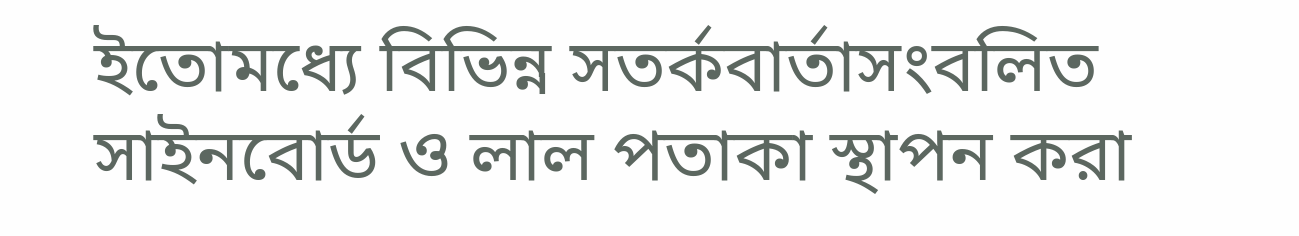ইতোমধ্যে বিভিন্ন সতর্কবার্তাসংবলিত সাইনবোর্ড ও লাল পতাকা স্থাপন করা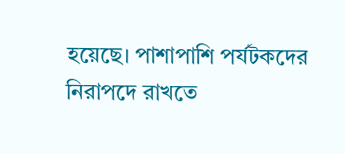হয়েছে। পাশাপাশি পর্যটকদের নিরাপদে রাখতে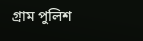গ্রাম পুলিশ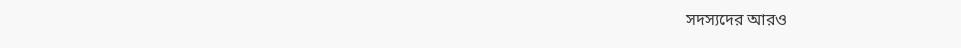সদস্যদের আরও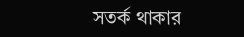সতর্ক থাকার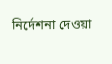নির্দেশনা দেওয়া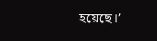হয়েছে।’